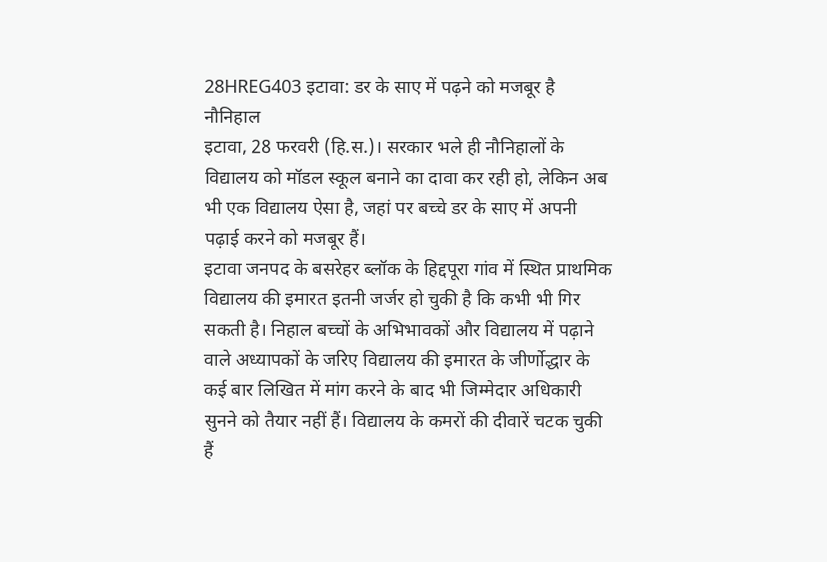28HREG403 इटावा: डर के साए में पढ़ने को मजबूर है नौनिहाल
इटावा, 28 फरवरी (हि.स.)। सरकार भले ही नौनिहालों के विद्यालय को मॉडल स्कूल बनाने का दावा कर रही हो, लेकिन अब भी एक विद्यालय ऐसा है, जहां पर बच्चे डर के साए में अपनी पढ़ाई करने को मजबूर हैं।
इटावा जनपद के बसरेहर ब्लॉक के हिद्दपूरा गांव में स्थित प्राथमिक विद्यालय की इमारत इतनी जर्जर हो चुकी है कि कभी भी गिर सकती है। निहाल बच्चों के अभिभावकों और विद्यालय में पढ़ाने वाले अध्यापकों के जरिए विद्यालय की इमारत के जीर्णोद्धार के कई बार लिखित में मांग करने के बाद भी जिम्मेदार अधिकारी सुनने को तैयार नहीं हैं। विद्यालय के कमरों की दीवारें चटक चुकी हैं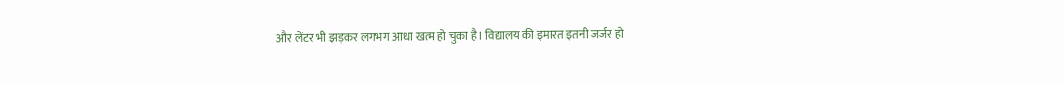और लेंटर भी झड़कर लगभग आधा खत्म हो चुका है। विद्यालय की इमारत इतनी जर्जर हो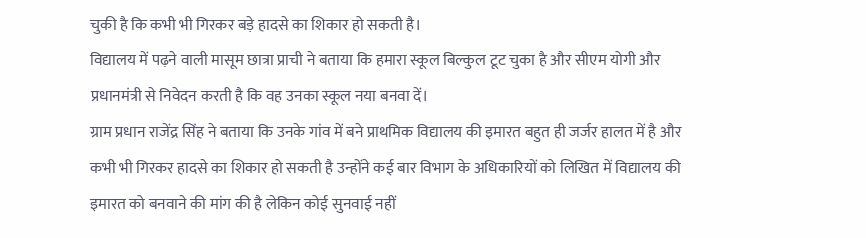चुकी है कि कभी भी गिरकर बड़े हादसे का शिकार हो सकती है।
विद्यालय में पढ़ने वाली मासूम छात्रा प्राची ने बताया कि हमारा स्कूल बिल्कुल टूट चुका है और सीएम योगी और प्रधानमंत्री से निवेदन करती है कि वह उनका स्कूल नया बनवा दें।
ग्राम प्रधान राजेंद्र सिंह ने बताया कि उनके गांव में बने प्राथमिक विद्यालय की इमारत बहुत ही जर्जर हालत में है और कभी भी गिरकर हादसे का शिकार हो सकती है उन्होंने कई बार विभाग के अधिकारियों को लिखित में विद्यालय की इमारत को बनवाने की मांग की है लेकिन कोई सुनवाई नहीं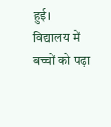हुई।
विद्यालय में बच्चों को पढ़ा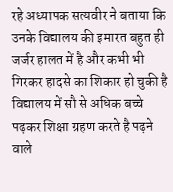रहे अध्यापक सत्यवीर ने बताया कि उनके विद्यालय की इमारत बहुत ही जर्जर हालत में है और कभी भी गिरकर हादसे का शिकार हो चुकी है विद्यालय में सौ से अधिक बच्चे पढ़कर शिक्षा ग्रहण करते है पढ़ने वाले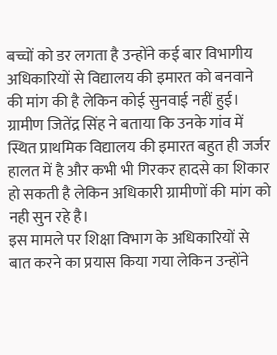बच्चों को डर लगता है उन्होंने कई बार विभागीय अधिकारियों से विद्यालय की इमारत को बनवाने की मांग की है लेकिन कोई सुनवाई नहीं हुई।
ग्रामीण जितेंद्र सिंह ने बताया कि उनके गांव में स्थित प्राथमिक विद्यालय की इमारत बहुत ही जर्जर हालत में है और कभी भी गिरकर हादसे का शिकार हो सकती है लेकिन अधिकारी ग्रामीणों की मांग को नही सुन रहे है।
इस मामले पर शिक्षा विभाग के अधिकारियों से बात करने का प्रयास किया गया लेकिन उन्होंने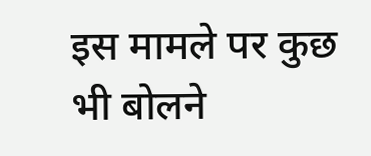इस मामले पर कुछ भी बोलने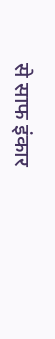से साफ इंकार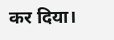कर दिया।